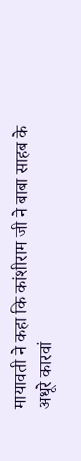मायावती ने कहा कि कांशीराम जी ने बाबा साहब के अधूरे कारवां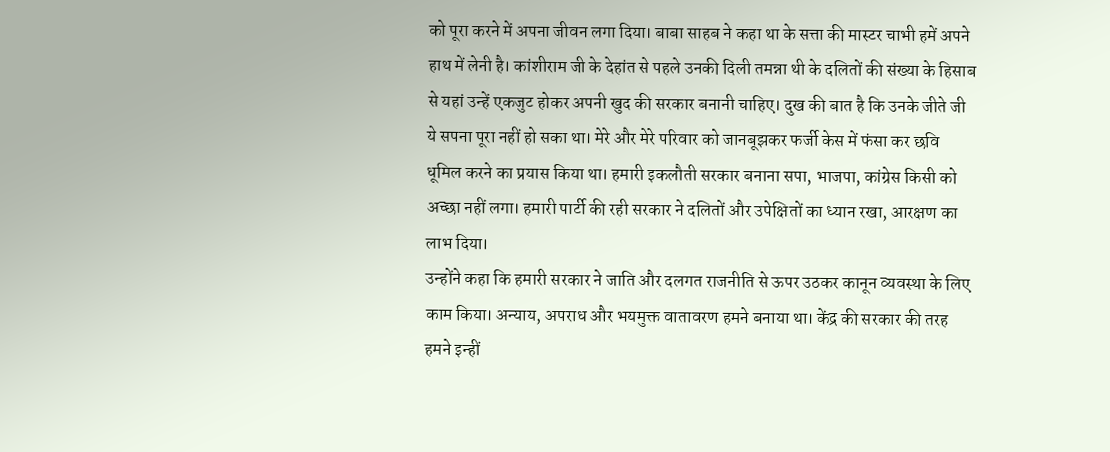को पूरा करने में अपना जीवन लगा दिया। बाबा साहब ने कहा था के सत्ता की मास्टर चाभी हमें अपने हाथ में लेनी है। कांशीराम जी के देहांत से पहले उनकी दिली तमन्ना थी के दलितों की संख्या के हिसाब से यहां उन्हें एकजुट होकर अपनी खुद की सरकार बनानी चाहिए। दुख की बात है कि उनके जीते जी ये सपना पूरा नहीं हो सका था। मेरे और मेरे परिवार को जानबूझकर फर्जी केस में फंसा कर छवि धूमिल करने का प्रयास किया था। हमारी इकलौती सरकार बनाना सपा, भाजपा, कांग्रेस किसी को अच्छा नहीं लगा। हमारी पार्टी की रही सरकार ने दलितों और उपेक्षितों का ध्यान रखा, आरक्षण का लाभ दिया।
उन्होंने कहा कि हमारी सरकार ने जाति और दलगत राजनीति से ऊपर उठकर कानून व्यवस्था के लिए काम किया। अन्याय, अपराध और भयमुक्त वातावरण हमने बनाया था। केंद्र की सरकार की तरह हमने इन्हीं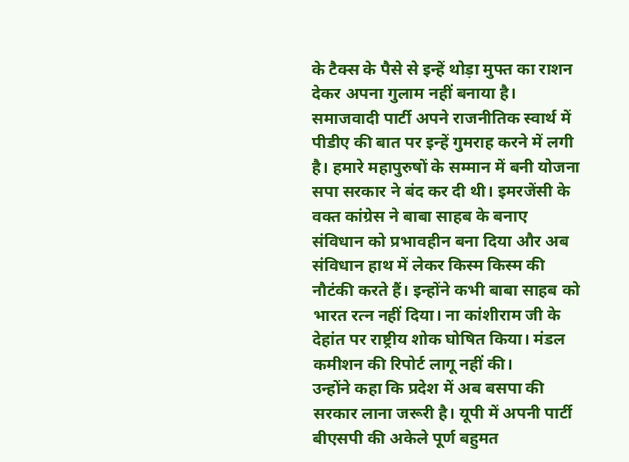के टैक्स के पैसे से इन्हें थोड़ा मुफ्त का राशन देकर अपना गुलाम नहीं बनाया है। समाजवादी पार्टी अपने राजनीतिक स्वार्थ में पीडीए की बात पर इन्हें गुमराह करने में लगी है। हमारे महापुरुषों के सम्मान में बनी योजना सपा सरकार ने बंद कर दी थी। इमरजेंसी के वक्त कांग्रेस ने बाबा साहब के बनाए संविधान को प्रभावहीन बना दिया और अब संविधान हाथ में लेकर किस्म किस्म की नौटंकी करते हैं। इन्होंने कभी बाबा साहब को भारत रत्न नहीं दिया। ना कांशीराम जी के देहांत पर राष्ट्रीय शोक घोषित किया। मंडल कमीशन की रिपोर्ट लागू नहीं की।
उन्होंने कहा कि प्रदेश में अब बसपा की सरकार लाना जरूरी है। यूपी में अपनी पार्टी बीएसपी की अकेले पूर्ण बहुमत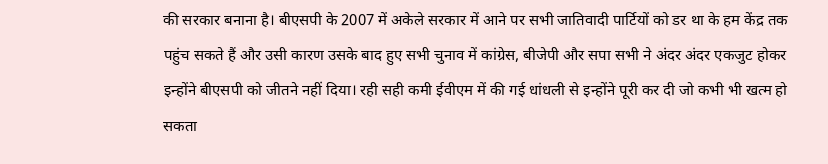की सरकार बनाना है। बीएसपी के 2007 में अकेले सरकार में आने पर सभी जातिवादी पार्टियों को डर था के हम केंद्र तक पहुंच सकते हैं और उसी कारण उसके बाद हुए सभी चुनाव में कांग्रेस, बीजेपी और सपा सभी ने अंदर अंदर एकजुट होकर इन्होंने बीएसपी को जीतने नहीं दिया। रही सही कमी ईवीएम में की गई धांधली से इन्होंने पूरी कर दी जो कभी भी खत्म हो सकता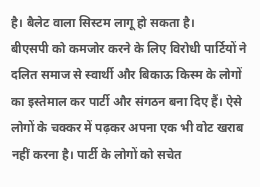है। बैलेट वाला सिस्टम लागू हो सकता है।
बीएसपी को कमजोर करने के लिए विरोधी पार्टियों ने दलित समाज से स्वार्थी और बिकाऊ किस्म के लोगों का इस्तेमाल कर पार्टी और संगठन बना दिए हैं। ऐसे लोगों के चक्कर में पढ़कर अपना एक भी वोट खराब नहीं करना है। पार्टी के लोगों को सचेत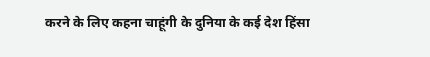करने के लिए कहना चाहूंगी के दुनिया के कई देश हिंसा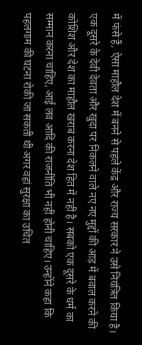में फंसे हैं, ऐसा माहौल देश में बनने से पहले केंद्र और राज्य सरकार ने उसे नियंत्रित किया है। एक दूसरे के देवी देवता और खुदा पर निकलने वाले नए नए मुद्दों की आड़ में बवाल करने की कोशिश और देश का माहौल खराब करना देश हित में नहीं है। सबको एक दूसरे के धर्म का सम्मान करना चाहिए, आई लव आदि की राजनीति भी नहीं होनी चाहिए। उन्होंने कहा कि पहलगाम की घटना रोकी जा सकती थी अगर वहां सुरक्षा का उचित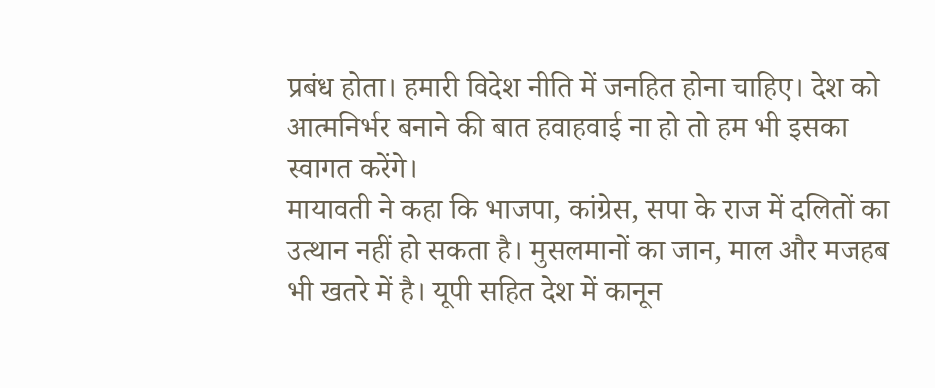प्रबंध होता। हमारी विदेश नीति में जनहित होना चाहिए। देश को आत्मनिर्भर बनाने की बात हवाहवाई ना हो तो हम भी इसका स्वागत करेंगे।
मायावती ने कहा कि भाजपा, कांग्रेस, सपा के राज में दलितों का उत्थान नहीं हो सकता है। मुसलमानों का जान, माल और मजहब भी खतरे में है। यूपी सहित देश में कानून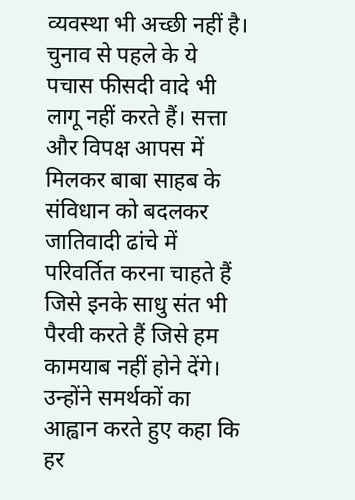व्यवस्था भी अच्छी नहीं है। चुनाव से पहले के ये पचास फीसदी वादे भी लागू नहीं करते हैं। सत्ता और विपक्ष आपस में मिलकर बाबा साहब के संविधान को बदलकर जातिवादी ढांचे में परिवर्तित करना चाहते हैं जिसे इनके साधु संत भी पैरवी करते हैं जिसे हम कामयाब नहीं होने देंगे। उन्होंने समर्थकों का आह्वान करते हुए कहा कि हर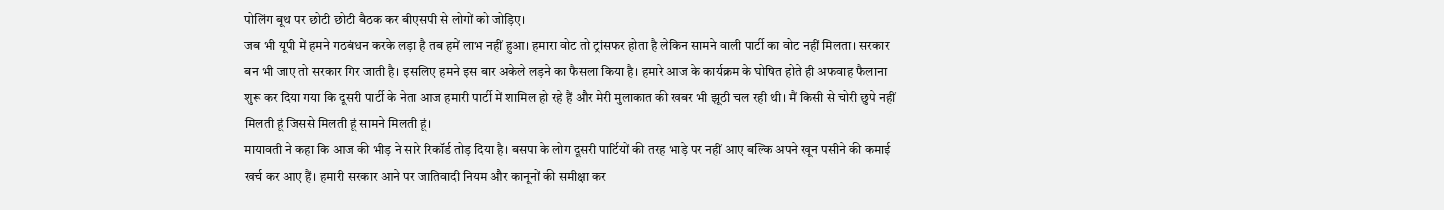पोलिंग बूथ पर छोटी छोटी बैठक कर बीएसपी से लोगों को जोड़िए।
जब भी यूपी में हमने गठबंधन करके लड़ा है तब हमें लाभ नहीं हुआ। हमारा वोट तो ट्रांसफर होता है लेकिन सामने वाली पार्टी का वोट नहीं मिलता। सरकार बन भी जाए तो सरकार गिर जाती है। इसलिए हमने इस बार अकेले लड़ने का फैसला किया है। हमारे आज के कार्यक्रम के घोषित होते ही अफवाह फैलाना शुरू कर दिया गया कि दूसरी पार्टी के नेता आज हमारी पार्टी में शामिल हो रहे हैं और मेरी मुलाकात की खबर भी झूठी चल रही थी। मैं किसी से चोरी छुपे नहीं मिलती हूं जिससे मिलती हूं सामने मिलती हूं।
मायावती ने कहा कि आज की भीड़ ने सारे रिकॉर्ड तोड़ दिया है। बसपा के लोग दूसरी पार्टियों की तरह भाड़े पर नहीं आए बल्कि अपने खून पसीने की कमाई खर्च कर आए हैं। हमारी सरकार आने पर जातिवादी नियम और कानूनों की समीक्षा कर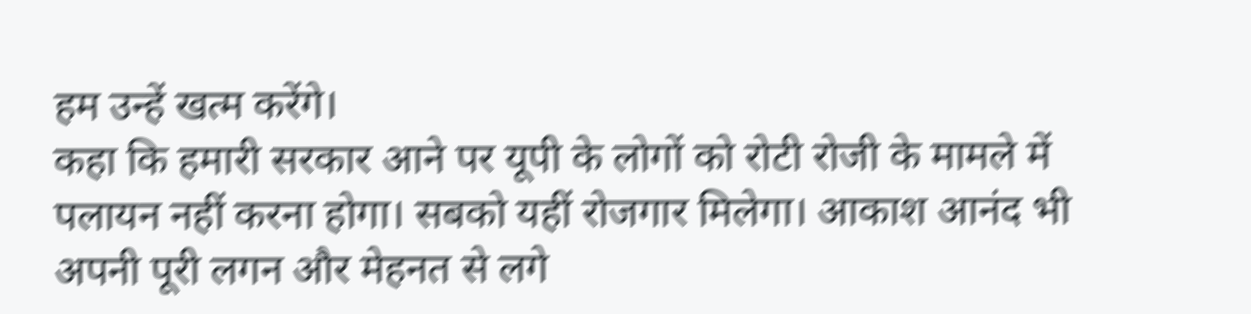हम उन्हें खत्म करेंगे।
कहा कि हमारी सरकार आने पर यूपी के लोगों को रोटी रोजी के मामले में पलायन नहीं करना होगा। सबको यहीं रोजगार मिलेगा। आकाश आनंद भी अपनी पूरी लगन और मेहनत से लगे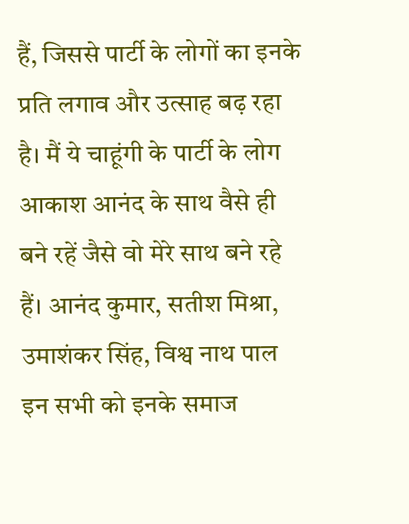हैं, जिससे पार्टी के लोगों का इनके प्रति लगाव और उत्साह बढ़ रहा है। मैं ये चाहूंगी के पार्टी के लोग आकाश आनंद के साथ वैसे ही बने रहें जैसे वो मेरे साथ बने रहे हैं। आनंद कुमार, सतीश मिश्रा, उमाशंकर सिंह, विश्व नाथ पाल इन सभी को इनके समाज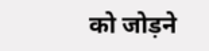को जोड़ने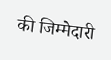की जिम्मेदारी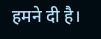हमने दी है।